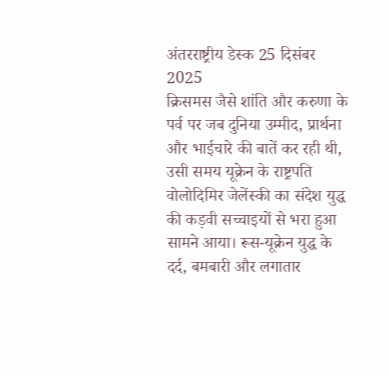अंतरराष्ट्रीय डेस्क 25 दिसंबर 2025
क्रिसमस जैसे शांति और करुणा के पर्व पर जब दुनिया उम्मीद, प्रार्थना और भाईचारे की बातें कर रही थी, उसी समय यूक्रेन के राष्ट्रपति वोलोदिमिर जेलेंस्की का संदेश युद्ध की कड़वी सच्चाइयों से भरा हुआ सामने आया। रूस-यूक्रेन युद्ध के दर्द, बमबारी और लगातार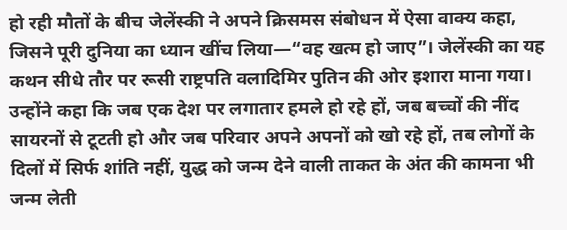हो रही मौतों के बीच जेलेंस्की ने अपने क्रिसमस संबोधन में ऐसा वाक्य कहा, जिसने पूरी दुनिया का ध्यान खींच लिया—“वह खत्म हो जाए”। जेलेंस्की का यह कथन सीधे तौर पर रूसी राष्ट्रपति वलादिमिर पुतिन की ओर इशारा माना गया। उन्होंने कहा कि जब एक देश पर लगातार हमले हो रहे हों, जब बच्चों की नींद सायरनों से टूटती हो और जब परिवार अपने अपनों को खो रहे हों, तब लोगों के दिलों में सिर्फ शांति नहीं, युद्ध को जन्म देने वाली ताकत के अंत की कामना भी जन्म लेती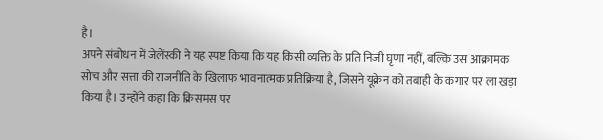है।
अपने संबोधन में जेलेंस्की ने यह स्पष्ट किया कि यह किसी व्यक्ति के प्रति निजी घृणा नहीं, बल्कि उस आक्रामक सोच और सत्ता की राजनीति के खिलाफ भावनात्मक प्रतिक्रिया है, जिसने यूक्रेन को तबाही के कगार पर ला खड़ा किया है। उन्होंने कहा कि क्रिसमस पर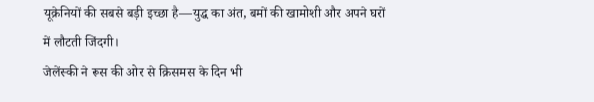यूक्रेनियों की सबसे बड़ी इच्छा है—युद्ध का अंत, बमों की खामोशी और अपने घरों में लौटती जिंदगी।
जेलेंस्की ने रूस की ओर से क्रिसमस के दिन भी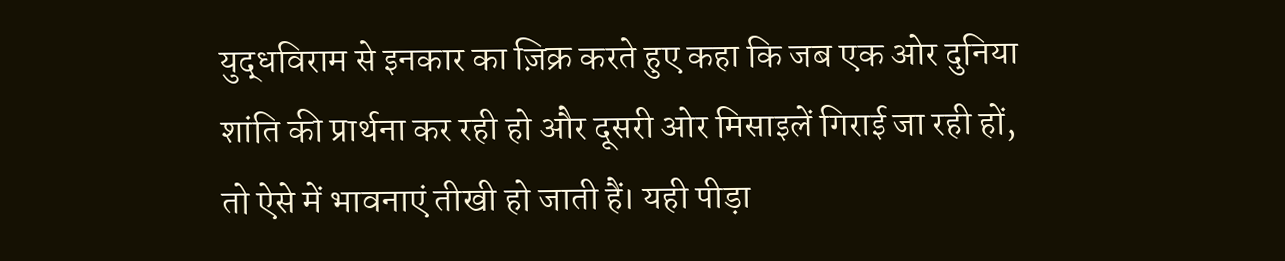युद्धविराम से इनकार का ज़िक्र करते हुए कहा कि जब एक ओर दुनिया शांति की प्रार्थना कर रही हो और दूसरी ओर मिसाइलें गिराई जा रही हों, तो ऐसे में भावनाएं तीखी हो जाती हैं। यही पीड़ा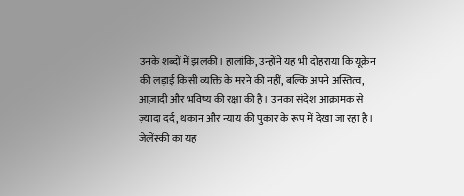उनके शब्दों में झलकी। हालांकि, उन्होंने यह भी दोहराया कि यूक्रेन की लड़ाई किसी व्यक्ति के मरने की नहीं, बल्कि अपने अस्तित्व, आज़ादी और भविष्य की रक्षा की है। उनका संदेश आक्रामक से ज़्यादा दर्द, थकान और न्याय की पुकार के रूप में देखा जा रहा है।
जेलेंस्की का यह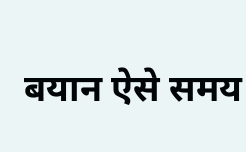बयान ऐसे समय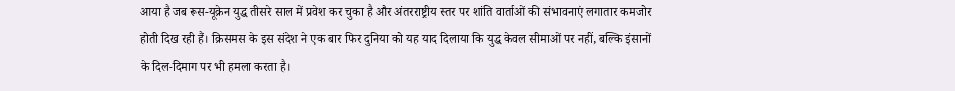आया है जब रूस-यूक्रेन युद्ध तीसरे साल में प्रवेश कर चुका है और अंतरराष्ट्रीय स्तर पर शांति वार्ताओं की संभावनाएं लगातार कमजोर होती दिख रही हैं। क्रिसमस के इस संदेश ने एक बार फिर दुनिया को यह याद दिलाया कि युद्ध केवल सीमाओं पर नहीं, बल्कि इंसानों के दिल-दिमाग पर भी हमला करता है।